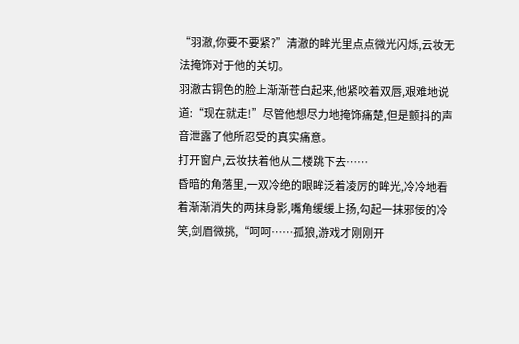“羽澈,你要不要紧?”清澈的眸光里点点微光闪烁,云妆无法掩饰对于他的关切。
羽澈古铜色的脸上渐渐苍白起来,他紧咬着双唇,艰难地说道:“现在就走!”尽管他想尽力地掩饰痛楚,但是颤抖的声音泄露了他所忍受的真实痛意。
打开窗户,云妆扶着他从二楼跳下去……
昏暗的角落里,一双冷绝的眼眸泛着凌厉的眸光,冷冷地看着渐渐消失的两抹身影,嘴角缓缓上扬,勾起一抹邪佞的冷笑,剑眉微挑,“呵呵……孤狼,游戏才刚刚开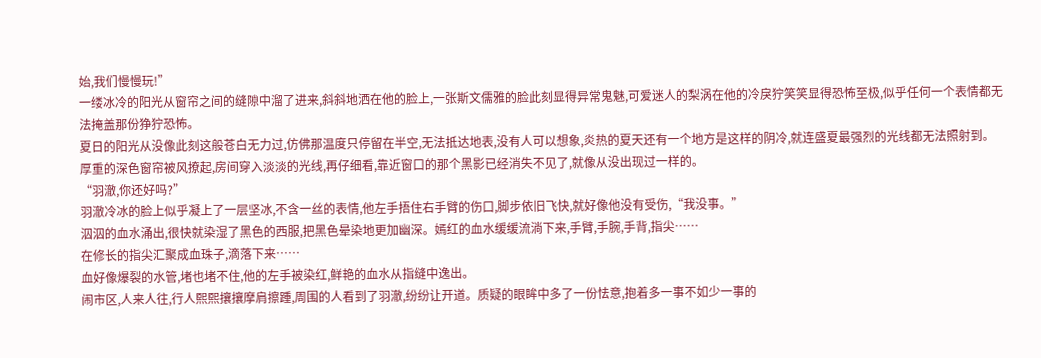始,我们慢慢玩!”
一缕冰冷的阳光从窗帘之间的缝隙中溜了进来,斜斜地洒在他的脸上,一张斯文儒雅的脸此刻显得异常鬼魅,可爱迷人的梨涡在他的冷戾狞笑笑显得恐怖至极,似乎任何一个表情都无法掩盖那份狰狞恐怖。
夏日的阳光从没像此刻这般苍白无力过,仿佛那温度只停留在半空,无法抵达地表,没有人可以想象,炎热的夏天还有一个地方是这样的阴冷,就连盛夏最强烈的光线都无法照射到。
厚重的深色窗帘被风撩起,房间穿入淡淡的光线,再仔细看,靠近窗口的那个黑影已经消失不见了,就像从没出现过一样的。
“羽澈,你还好吗?”
羽澈冷冰的脸上似乎凝上了一层坚冰,不含一丝的表情,他左手捂住右手臂的伤口,脚步依旧飞快,就好像他没有受伤,“我没事。”
泅泅的血水涌出,很快就染湿了黑色的西服,把黑色晕染地更加幽深。嫣红的血水缓缓流淌下来,手臂,手腕,手背,指尖……
在修长的指尖汇聚成血珠子,滴落下来……
血好像爆裂的水管,堵也堵不住,他的左手被染红,鲜艳的血水从指缝中逸出。
闹市区,人来人往,行人熙熙攘攘摩肩擦踵,周围的人看到了羽澈,纷纷让开道。质疑的眼眸中多了一份怯意,抱着多一事不如少一事的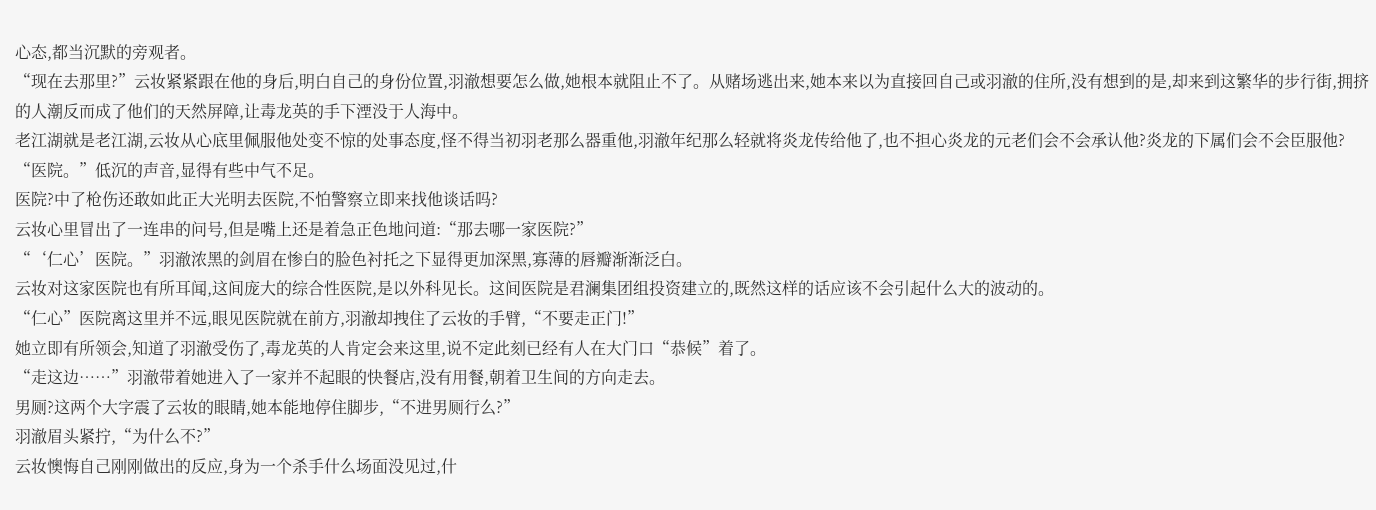心态,都当沉默的旁观者。
“现在去那里?”云妆紧紧跟在他的身后,明白自己的身份位置,羽澈想要怎么做,她根本就阻止不了。从赌场逃出来,她本来以为直接回自己或羽澈的住所,没有想到的是,却来到这繁华的步行街,拥挤的人潮反而成了他们的天然屏障,让毒龙英的手下湮没于人海中。
老江湖就是老江湖,云妆从心底里佩服他处变不惊的处事态度,怪不得当初羽老那么器重他,羽澈年纪那么轻就将炎龙传给他了,也不担心炎龙的元老们会不会承认他?炎龙的下属们会不会臣服他?
“医院。”低沉的声音,显得有些中气不足。
医院?中了枪伤还敢如此正大光明去医院,不怕警察立即来找他谈话吗?
云妆心里冒出了一连串的问号,但是嘴上还是着急正色地问道:“那去哪一家医院?”
“‘仁心’医院。”羽澈浓黑的剑眉在惨白的脸色衬托之下显得更加深黑,寡薄的唇瓣渐渐泛白。
云妆对这家医院也有所耳闻,这间庞大的综合性医院,是以外科见长。这间医院是君澜集团组投资建立的,既然这样的话应该不会引起什么大的波动的。
“仁心”医院离这里并不远,眼见医院就在前方,羽澈却拽住了云妆的手臂,“不要走正门!”
她立即有所领会,知道了羽澈受伤了,毒龙英的人肯定会来这里,说不定此刻已经有人在大门口“恭候”着了。
“走这边……”羽澈带着她进入了一家并不起眼的快餐店,没有用餐,朝着卫生间的方向走去。
男厕?这两个大字震了云妆的眼睛,她本能地停住脚步,“不进男厕行么?”
羽澈眉头紧拧,“为什么不?”
云妆懊悔自己刚刚做出的反应,身为一个杀手什么场面没见过,什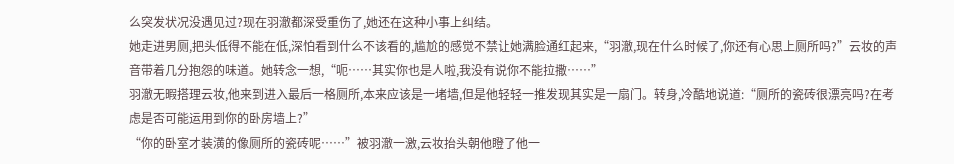么突发状况没遇见过?现在羽澈都深受重伤了,她还在这种小事上纠结。
她走进男厕,把头低得不能在低,深怕看到什么不该看的,尴尬的感觉不禁让她满脸通红起来,“羽澈,现在什么时候了,你还有心思上厕所吗?”云妆的声音带着几分抱怨的味道。她转念一想,“呃……其实你也是人啦,我没有说你不能拉撒……”
羽澈无暇搭理云妆,他来到进入最后一格厕所,本来应该是一堵墙,但是他轻轻一推发现其实是一扇门。转身,冷酷地说道:“厕所的瓷砖很漂亮吗?在考虑是否可能运用到你的卧房墙上?”
“你的卧室才装潢的像厕所的瓷砖呢……”被羽澈一激,云妆抬头朝他瞪了他一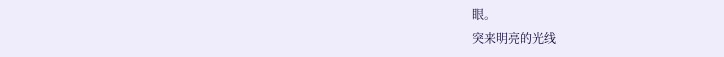眼。
突来明亮的光线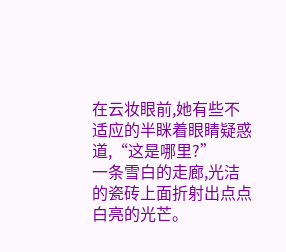在云妆眼前,她有些不适应的半眯着眼睛疑惑道,“这是哪里?”
一条雪白的走廊,光洁的瓷砖上面折射出点点白亮的光芒。